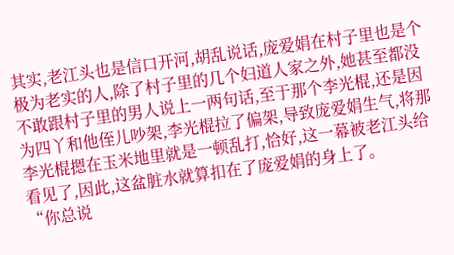其实,老江头也是信口开河,胡乱说话,庞爱娟在村子里也是个极为老实的人,除了村子里的几个妇道人家之外,她甚至都没不敢跟村子里的男人说上一两句话,至于那个李光棍,还是因为四丫和他侄儿吵架,李光棍拉了偏架,导致庞爱娟生气,将那李光棍摁在玉米地里就是一顿乱打,恰好,这一幕被老江头给看见了,因此,这盆脏水就算扣在了庞爱娟的身上了。
“你总说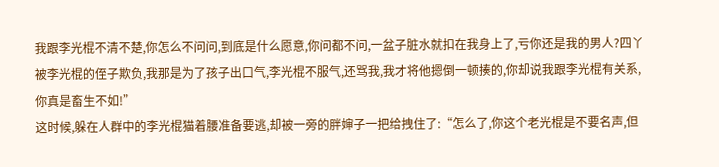我跟李光棍不清不楚,你怎么不问问,到底是什么愿意,你问都不问,一盆子脏水就扣在我身上了,亏你还是我的男人?四丫被李光棍的侄子欺负,我那是为了孩子出口气,李光棍不服气,还骂我,我才将他摁倒一顿揍的,你却说我跟李光棍有关系,你真是畜生不如!”
这时候,躲在人群中的李光棍猫着腰准备要逃,却被一旁的胖婶子一把给拽住了:“怎么了,你这个老光棍是不要名声,但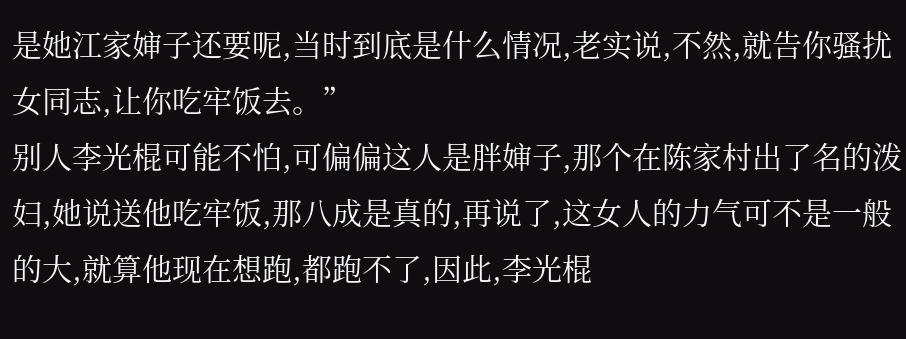是她江家婶子还要呢,当时到底是什么情况,老实说,不然,就告你骚扰女同志,让你吃牢饭去。”
别人李光棍可能不怕,可偏偏这人是胖婶子,那个在陈家村出了名的泼妇,她说送他吃牢饭,那八成是真的,再说了,这女人的力气可不是一般的大,就算他现在想跑,都跑不了,因此,李光棍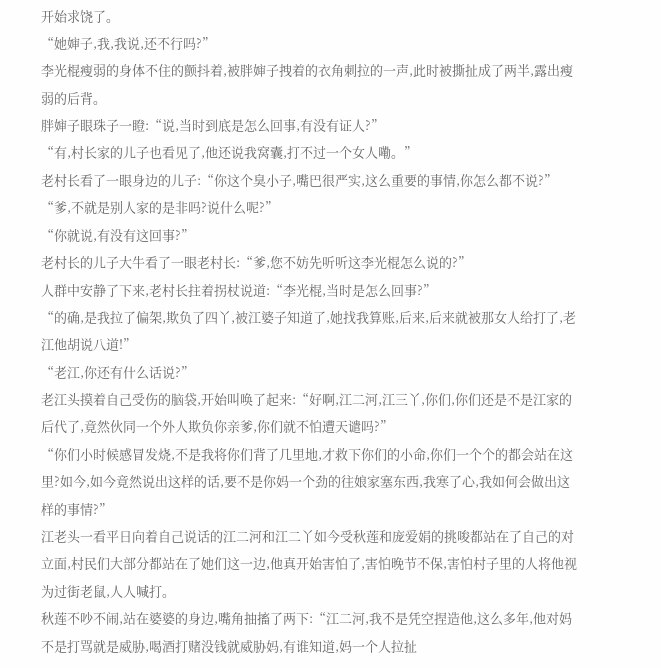开始求饶了。
“她婶子,我,我说,还不行吗?”
李光棍瘦弱的身体不住的颤抖着,被胖婶子拽着的衣角刺拉的一声,此时被撕扯成了两半,露出瘦弱的后背。
胖婶子眼珠子一瞪:“说,当时到底是怎么回事,有没有证人?”
“有,村长家的儿子也看见了,他还说我窝囊,打不过一个女人嘞。”
老村长看了一眼身边的儿子:“你这个臭小子,嘴巴很严实,这么重要的事情,你怎么都不说?”
“爹,不就是别人家的是非吗?说什么呢?”
“你就说,有没有这回事?”
老村长的儿子大牛看了一眼老村长:“爹,您不妨先听听这李光棍怎么说的?”
人群中安静了下来,老村长拄着拐杖说道:“李光棍,当时是怎么回事?”
“的确,是我拉了偏架,欺负了四丫,被江婆子知道了,她找我算账,后来,后来就被那女人给打了,老江他胡说八道!”
“老江,你还有什么话说?”
老江头摸着自己受伤的脑袋,开始叫唤了起来:“好啊,江二河,江三丫,你们,你们还是不是江家的后代了,竟然伙同一个外人欺负你亲爹,你们就不怕遭天谴吗?”
“你们小时候感冒发烧,不是我将你们背了几里地,才救下你们的小命,你们一个个的都会站在这里?如今,如今竟然说出这样的话,要不是你妈一个劲的往娘家塞东西,我寒了心,我如何会做出这样的事情?”
江老头一看平日向着自己说话的江二河和江二丫如今受秋莲和庞爱娟的挑唆都站在了自己的对立面,村民们大部分都站在了她们这一边,他真开始害怕了,害怕晚节不保,害怕村子里的人将他视为过街老鼠,人人喊打。
秋莲不吵不闹,站在婆婆的身边,嘴角抽搐了两下:“江二河,我不是凭空捏造他,这么多年,他对妈不是打骂就是威胁,喝酒打赌没钱就威胁妈,有谁知道,妈一个人拉扯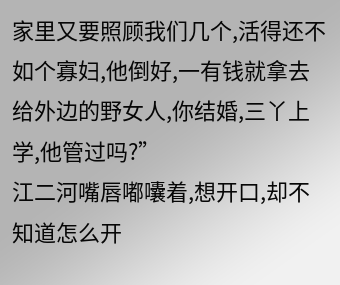家里又要照顾我们几个,活得还不如个寡妇,他倒好,一有钱就拿去给外边的野女人,你结婚,三丫上学,他管过吗?”
江二河嘴唇嘟囔着,想开口,却不知道怎么开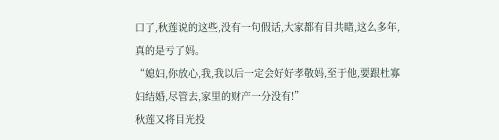口了,秋莲说的这些,没有一句假话,大家都有目共睹,这么多年,真的是亏了妈。
“媳妇,你放心,我,我以后一定会好好孝敬妈,至于他,要跟杜寡妇结婚,尽管去,家里的财产一分没有!”
秋莲又将目光投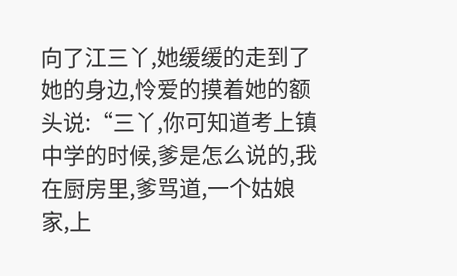向了江三丫,她缓缓的走到了她的身边,怜爱的摸着她的额头说:“三丫,你可知道考上镇中学的时候,爹是怎么说的,我在厨房里,爹骂道,一个姑娘家,上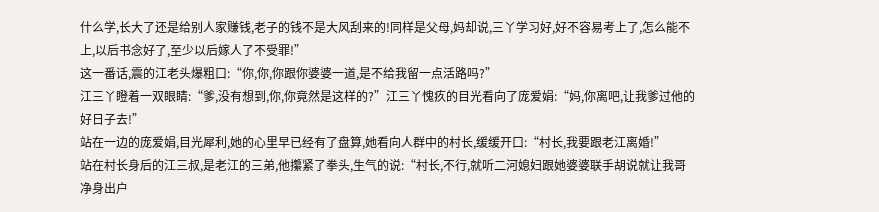什么学,长大了还是给别人家赚钱,老子的钱不是大风刮来的!同样是父母,妈却说,三丫学习好,好不容易考上了,怎么能不上,以后书念好了,至少以后嫁人了不受罪!”
这一番话,震的江老头爆粗口:“你,你,你跟你婆婆一道,是不给我留一点活路吗?”
江三丫瞪着一双眼睛:“爹,没有想到,你,你竟然是这样的?”江三丫愧疚的目光看向了庞爱娟:“妈,你离吧,让我爹过他的好日子去!”
站在一边的庞爱娟,目光犀利,她的心里早已经有了盘算,她看向人群中的村长,缓缓开口:“村长,我要跟老江离婚!”
站在村长身后的江三叔,是老江的三弟,他攥紧了拳头,生气的说:“村长,不行,就听二河媳妇跟她婆婆联手胡说就让我哥净身出户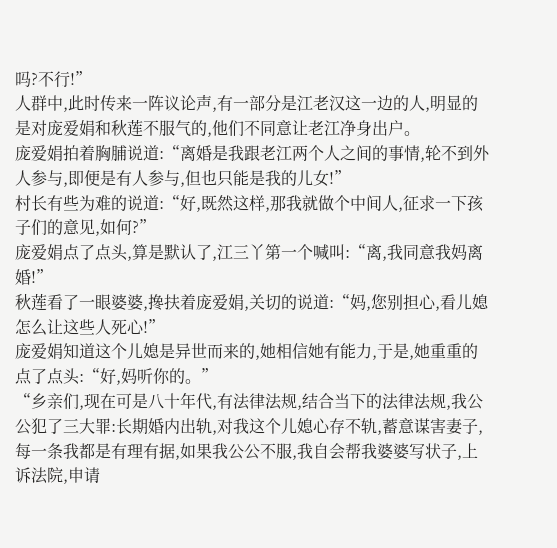吗?不行!”
人群中,此时传来一阵议论声,有一部分是江老汉这一边的人,明显的是对庞爱娟和秋莲不服气的,他们不同意让老江净身出户。
庞爱娟拍着胸脯说道:“离婚是我跟老江两个人之间的事情,轮不到外人参与,即便是有人参与,但也只能是我的儿女!”
村长有些为难的说道:“好,既然这样,那我就做个中间人,征求一下孩子们的意见,如何?”
庞爱娟点了点头,算是默认了,江三丫第一个喊叫:“离,我同意我妈离婚!”
秋莲看了一眼婆婆,搀扶着庞爱娟,关切的说道:“妈,您别担心,看儿媳怎么让这些人死心!”
庞爱娟知道这个儿媳是异世而来的,她相信她有能力,于是,她重重的点了点头:“好,妈听你的。”
“乡亲们,现在可是八十年代,有法律法规,结合当下的法律法规,我公公犯了三大罪:长期婚内出轨,对我这个儿媳心存不轨,蓄意谋害妻子,每一条我都是有理有据,如果我公公不服,我自会帮我婆婆写状子,上诉法院,申请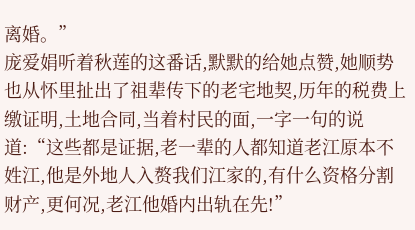离婚。”
庞爱娟听着秋莲的这番话,默默的给她点赞,她顺势也从怀里扯出了祖辈传下的老宅地契,历年的税费上缴证明,土地合同,当着村民的面,一字一句的说道:“这些都是证据,老一辈的人都知道老江原本不姓江,他是外地人入赘我们江家的,有什么资格分割财产,更何况,老江他婚内出轨在先!”